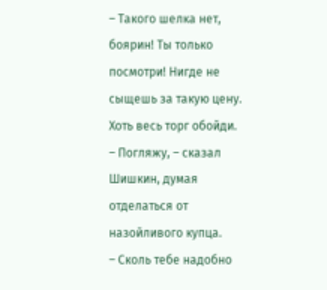– Такого шелка нет, боярин! Ты только посмотри! Нигде не сыщешь за такую цену. Хоть весь торг обойди.
– Погляжу, – сказал Шишкин, думая отделаться от назойливого купца.
– Сколь тебе надобно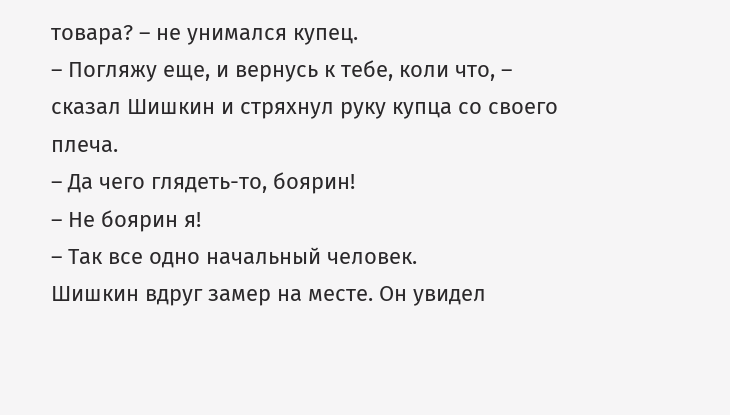товара? – не унимался купец.
– Погляжу еще, и вернусь к тебе, коли что, – сказал Шишкин и стряхнул руку купца со своего плеча.
– Да чего глядеть-то, боярин!
– Не боярин я!
– Так все одно начальный человек.
Шишкин вдруг замер на месте. Он увидел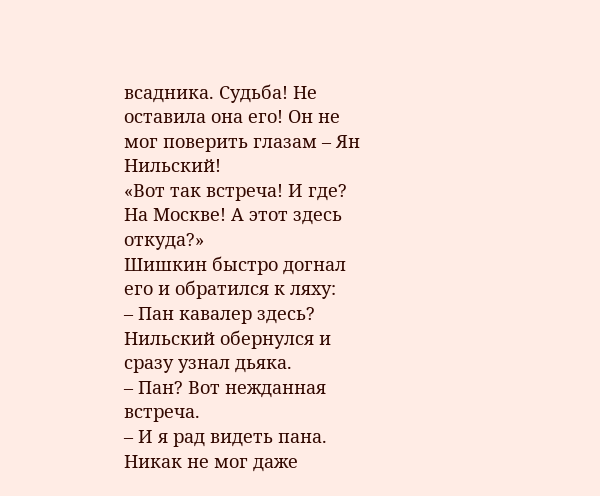всадника. Судьба! Не оставила она его! Он не мог поверить глазам – Ян Нильский!
«Вот так встреча! И где? На Москве! А этот здесь откуда?»
Шишкин быстро догнал его и обратился к ляху:
– Пан кавалер здесь?
Нильский обернулся и сразу узнал дьяка.
– Пан? Вот нежданная встреча.
– И я рад видеть пана. Никак не мог даже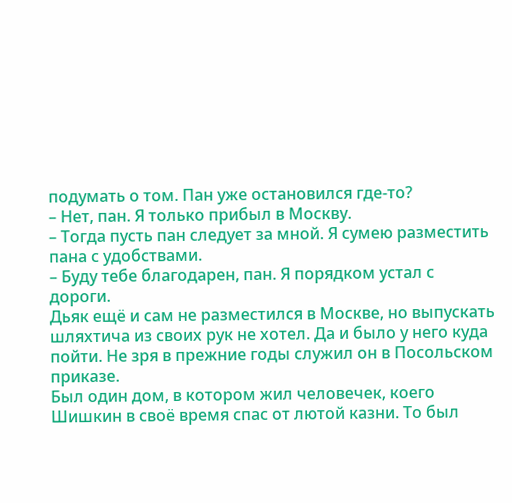подумать о том. Пан уже остановился где-то?
– Нет, пан. Я только прибыл в Москву.
– Тогда пусть пан следует за мной. Я сумею разместить пана с удобствами.
– Буду тебе благодарен, пан. Я порядком устал с дороги.
Дьяк ещё и сам не разместился в Москве, но выпускать шляхтича из своих рук не хотел. Да и было у него куда пойти. Не зря в прежние годы служил он в Посольском приказе.
Был один дом, в котором жил человечек, коего Шишкин в своё время спас от лютой казни. То был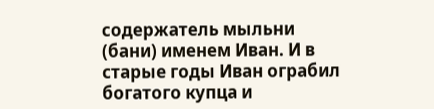содержатель мыльни (бани) именем Иван. И в старые годы Иван ограбил богатого купца и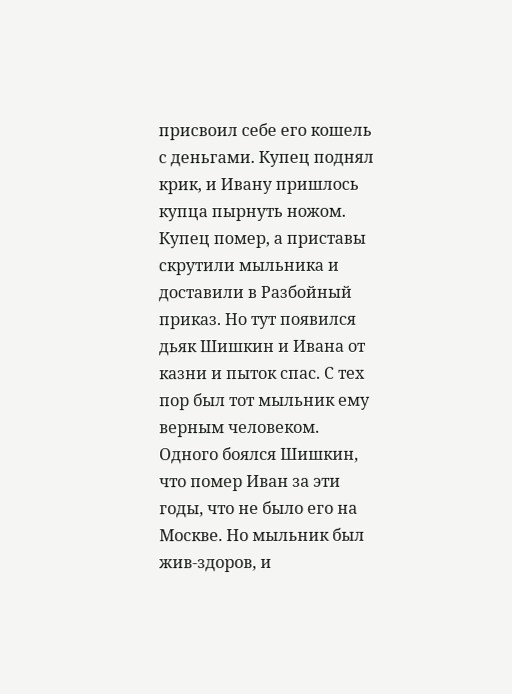присвоил себе его кошель с деньгами. Купец поднял крик, и Ивану пришлось купца пырнуть ножом. Купец помер, а приставы скрутили мыльника и доставили в Разбойный приказ. Но тут появился дьяк Шишкин и Ивана от казни и пыток спас. С тех пор был тот мыльник ему верным человеком.
Одного боялся Шишкин, что помер Иван за эти годы, что не было его на Москве. Но мыльник был жив-здоров, и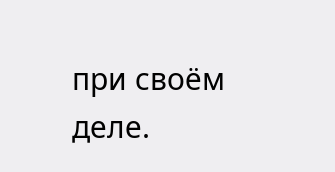при своём деле.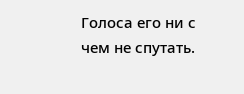Голоса его ни с чем не спутать.